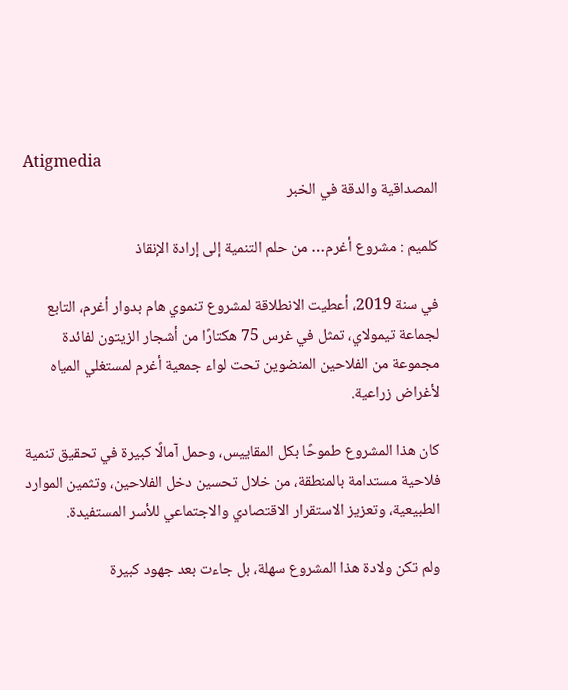Atigmedia
المصداقية والدقة في الخبر

كلميم : مشروع أغرم… من حلم التنمية إلى إرادة الإنقاذ

في سنة 2019، أعطيت الانطلاقة لمشروع تنموي هام بدوار أغرم، التابع لجماعة تيمولاي، تمثل في غرس 75 هكتارًا من أشجار الزيتون لفائدة مجموعة من الفلاحين المنضوين تحت لواء جمعية أغرم لمستغلي المياه لأغراض زراعية.

كان هذا المشروع طموحًا بكل المقاييس، وحمل آمالًا كبيرة في تحقيق تنمية فلاحية مستدامة بالمنطقة، من خلال تحسين دخل الفلاحين، وتثمين الموارد الطبيعية، وتعزيز الاستقرار الاقتصادي والاجتماعي للأسر المستفيدة.

ولم تكن ولادة هذا المشروع سهلة، بل جاءت بعد جهود كبيرة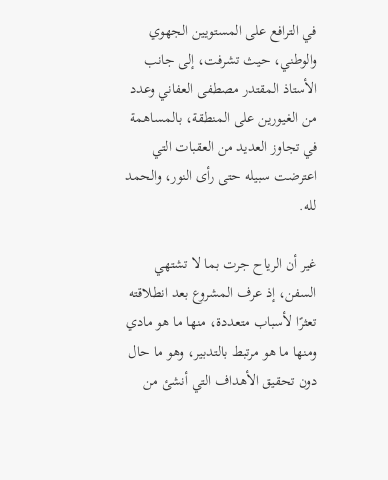في الترافع على المستويين الجهوي والوطني، حيث تشرفت، إلى جانب الأستاذ المقتدر مصطفى العفاني وعدد من الغيورين على المنطقة، بالمساهمة في تجاوز العديد من العقبات التي اعترضت سبيله حتى رأى النور، والحمد لله.

غير أن الرياح جرت بما لا تشتهي السفن، إذ عرف المشروع بعد انطلاقته تعثرًا لأسباب متعددة، منها ما هو مادي ومنها ما هو مرتبط بالتدبير، وهو ما حال دون تحقيق الأهداف التي أنشئ من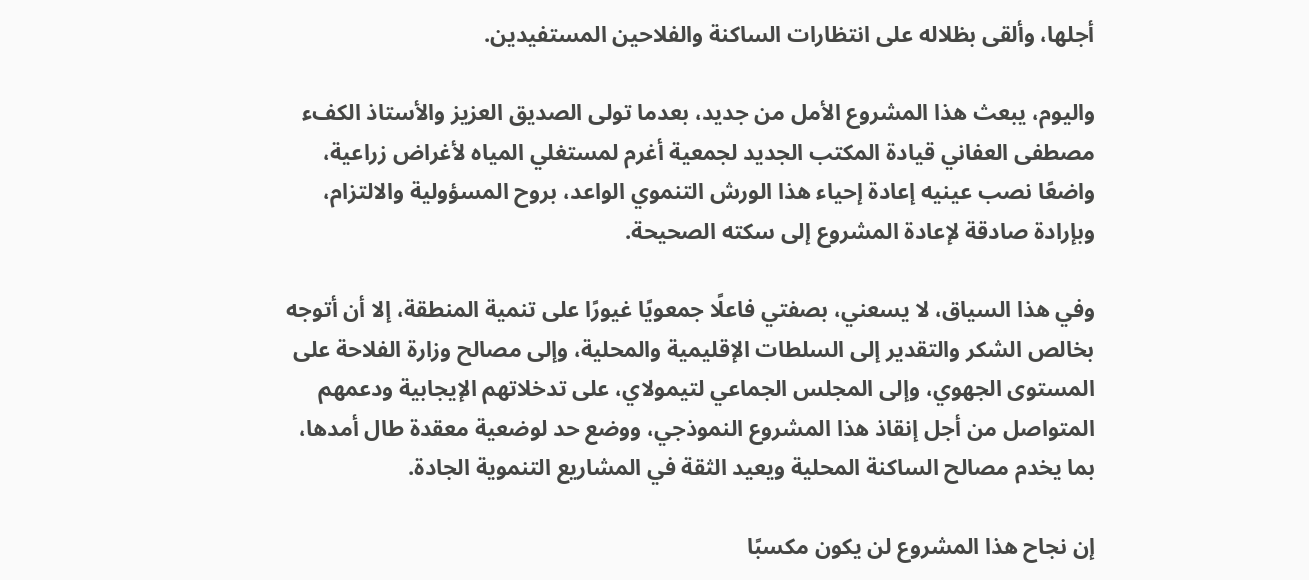أجلها، وألقى بظلاله على انتظارات الساكنة والفلاحين المستفيدين.

واليوم، يبعث هذا المشروع الأمل من جديد، بعدما تولى الصديق العزيز والأستاذ الكفء مصطفى العفاني قيادة المكتب الجديد لجمعية أغرم لمستغلي المياه لأغراض زراعية، واضعًا نصب عينيه إعادة إحياء هذا الورش التنموي الواعد، بروح المسؤولية والالتزام، وبإرادة صادقة لإعادة المشروع إلى سكته الصحيحة.

وفي هذا السياق، لا يسعني، بصفتي فاعلًا جمعويًا غيورًا على تنمية المنطقة، إلا أن أتوجه بخالص الشكر والتقدير إلى السلطات الإقليمية والمحلية، وإلى مصالح وزارة الفلاحة على المستوى الجهوي، وإلى المجلس الجماعي لتيمولاي، على تدخلاتهم الإيجابية ودعمهم المتواصل من أجل إنقاذ هذا المشروع النموذجي، ووضع حد لوضعية معقدة طال أمدها، بما يخدم مصالح الساكنة المحلية ويعيد الثقة في المشاريع التنموية الجادة.

إن نجاح هذا المشروع لن يكون مكسبًا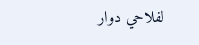لفلاحي دوار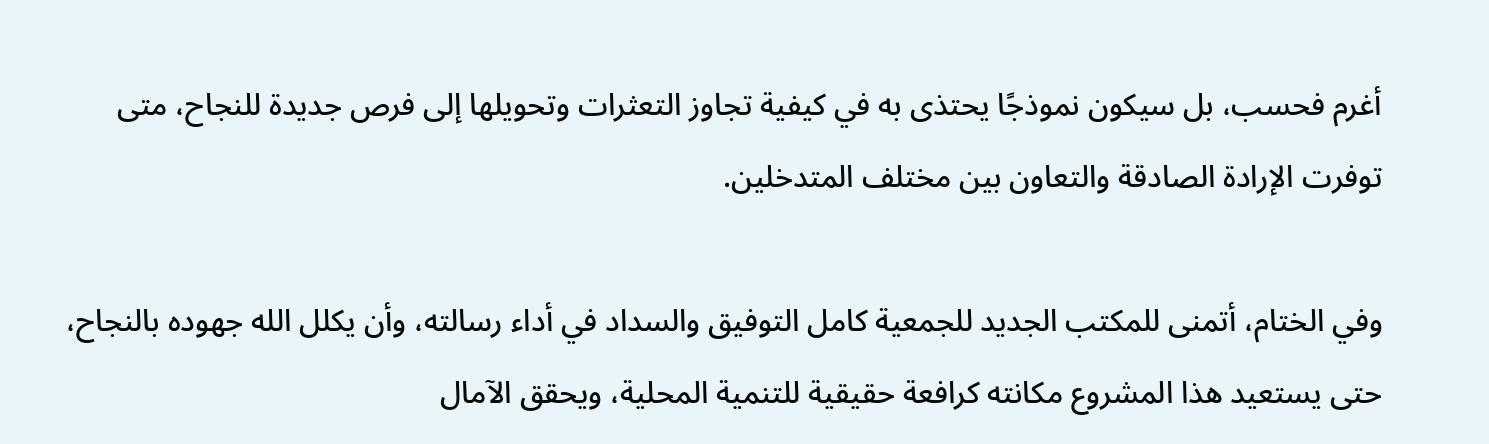أغرم فحسب، بل سيكون نموذجًا يحتذى به في كيفية تجاوز التعثرات وتحويلها إلى فرص جديدة للنجاح، متى توفرت الإرادة الصادقة والتعاون بين مختلف المتدخلين.

وفي الختام، أتمنى للمكتب الجديد للجمعية كامل التوفيق والسداد في أداء رسالته، وأن يكلل الله جهوده بالنجاح، حتى يستعيد هذا المشروع مكانته كرافعة حقيقية للتنمية المحلية، ويحقق الآمال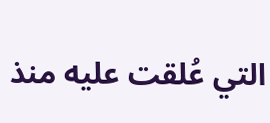التي عُلقت عليه منذ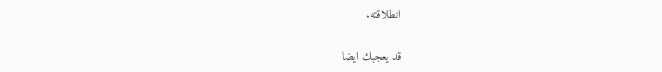انطلاقته.

قد يعجبك ايضا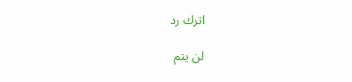اترك رد

لن يتم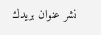نشر عنوان بريدك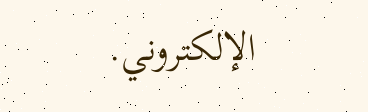الإلكتروني.